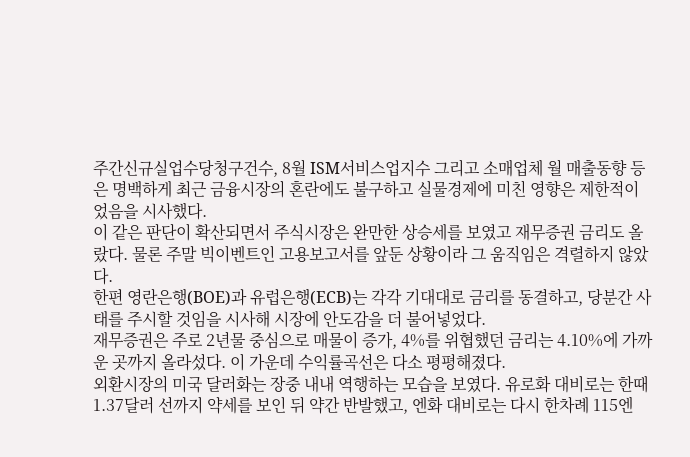주간신규실업수당청구건수, 8월 ISM서비스업지수 그리고 소매업체 월 매출동향 등은 명백하게 최근 금융시장의 혼란에도 불구하고 실물경제에 미친 영향은 제한적이었음을 시사했다.
이 같은 판단이 확산되면서 주식시장은 완만한 상승세를 보였고 재무증권 금리도 올랐다. 물론 주말 빅이벤트인 고용보고서를 앞둔 상황이라 그 움직임은 격렬하지 않았다.
한편 영란은행(BOE)과 유럽은행(ECB)는 각각 기대대로 금리를 동결하고, 당분간 사태를 주시할 것임을 시사해 시장에 안도감을 더 불어넣었다.
재무증권은 주로 2년물 중심으로 매물이 증가, 4%를 위협했던 금리는 4.10%에 가까운 곳까지 올라섰다. 이 가운데 수익률곡선은 다소 평평해졌다.
외환시장의 미국 달러화는 장중 내내 역행하는 모습을 보였다. 유로화 대비로는 한때 1.37달러 선까지 약세를 보인 뒤 약간 반발했고, 엔화 대비로는 다시 한차례 115엔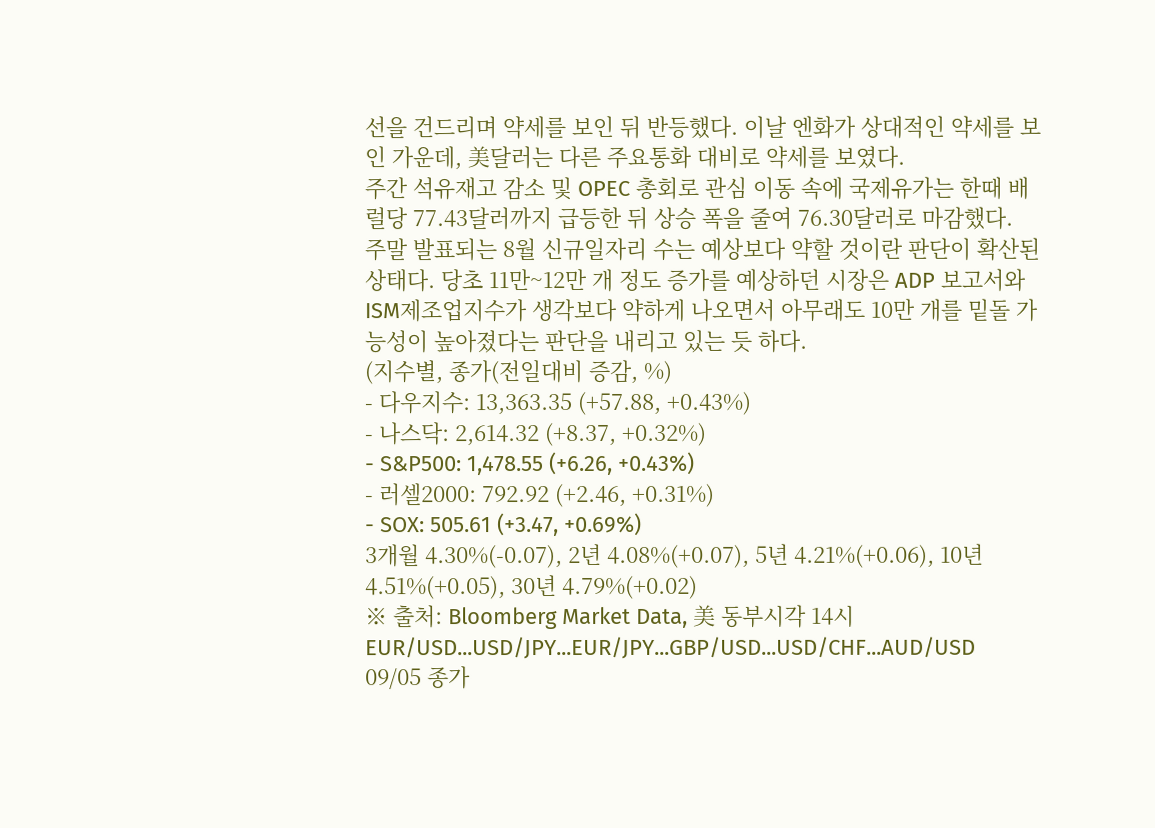선을 건드리며 약세를 보인 뒤 반등했다. 이날 엔화가 상대적인 약세를 보인 가운데, 美달러는 다른 주요통화 대비로 약세를 보였다.
주간 석유재고 감소 및 OPEC 총회로 관심 이동 속에 국제유가는 한때 배럴당 77.43달러까지 급등한 뒤 상승 폭을 줄여 76.30달러로 마감했다.
주말 발표되는 8월 신규일자리 수는 예상보다 약할 것이란 판단이 확산된 상태다. 당초 11만~12만 개 정도 증가를 예상하던 시장은 ADP 보고서와 ISM제조업지수가 생각보다 약하게 나오면서 아무래도 10만 개를 밑돌 가능성이 높아졌다는 판단을 내리고 있는 듯 하다.
(지수별, 종가(전일대비 증감, %)
- 다우지수: 13,363.35 (+57.88, +0.43%)
- 나스닥: 2,614.32 (+8.37, +0.32%)
- S&P500: 1,478.55 (+6.26, +0.43%)
- 러셀2000: 792.92 (+2.46, +0.31%)
- SOX: 505.61 (+3.47, +0.69%)
3개월 4.30%(-0.07), 2년 4.08%(+0.07), 5년 4.21%(+0.06), 10년 4.51%(+0.05), 30년 4.79%(+0.02)
※ 출처: Bloomberg Market Data, 美 동부시각 14시
EUR/USD...USD/JPY...EUR/JPY...GBP/USD...USD/CHF...AUD/USD
09/05 종가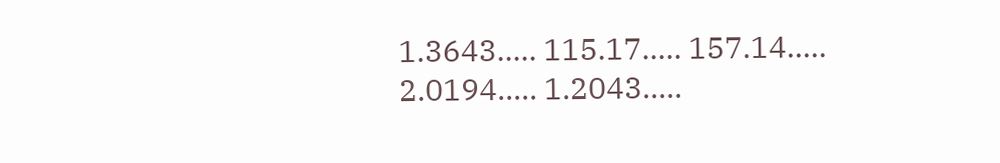1.3643..... 115.17..... 157.14..... 2.0194..... 1.2043.....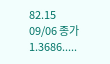82.15
09/06 종가 1.3686.....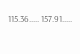115.36..... 157.91.....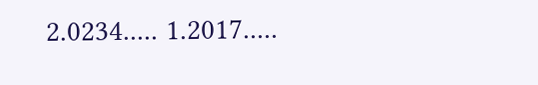2.0234..... 1.2017.....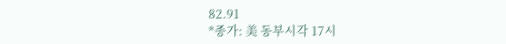82.91
*종가: 美 동부시각 17시